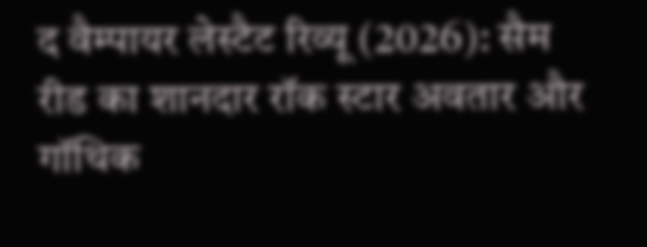द वैम्पायर लेस्टैट रिव्यू (2026): सैम रीड का शानदार रॉक स्टार अवतार और गॉथिक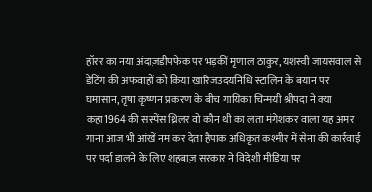हॉरर का नया अंदाज़डीपफेक पर भड़कीं मृणाल ठाकुर, यशस्वी जायसवाल से डेटिंग की अफवाहों को किया खारिजउदयनिधि स्टालिन के बयान पर घमासान, तृषा कृष्णन प्रकरण के बीच गायिका चिन्मयी श्रीपदा ने क्या कहा1964 की सस्पेंस थ्रिलर वो कौन थी का लता मंगेशकर वाला यह अमर गाना आज भी आंखें नम कर देता हैपाक अधिकृत कश्मीर में सेना की कार्रवाई पर पर्दा डालने के लिए शहबाज़ सरकार ने विदेशी मीडिया पर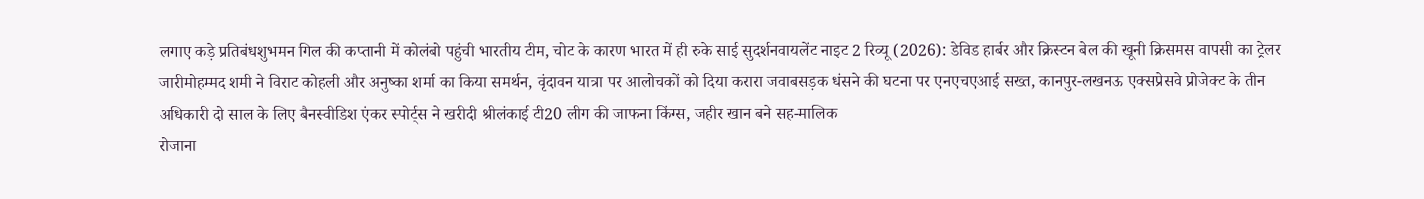लगाए कड़े प्रतिबंधशुभमन गिल की कप्तानी में कोलंबो पहुंची भारतीय टीम, चोट के कारण भारत में ही रुके साई सुदर्शनवायलेंट नाइट 2 रिव्यू (2026): डेविड हार्बर और क्रिस्टन बेल की खूनी क्रिसमस वापसी का ट्रेलर जारीमोहम्मद शमी ने विराट कोहली और अनुष्का शर्मा का किया समर्थन, वृंदावन यात्रा पर आलोचकों को दिया करारा जवाबसड़क धंसने की घटना पर एनएचएआई सख्त, कानपुर-लखनऊ एक्सप्रेसवे प्रोजेक्ट के तीन अधिकारी दो साल के लिए बैनस्वीडिश एंकर स्पोर्ट्स ने खरीदी श्रीलंकाई टी20 लीग की जाफना किंग्स, जहीर खान बने सह-मालिक
रोजाना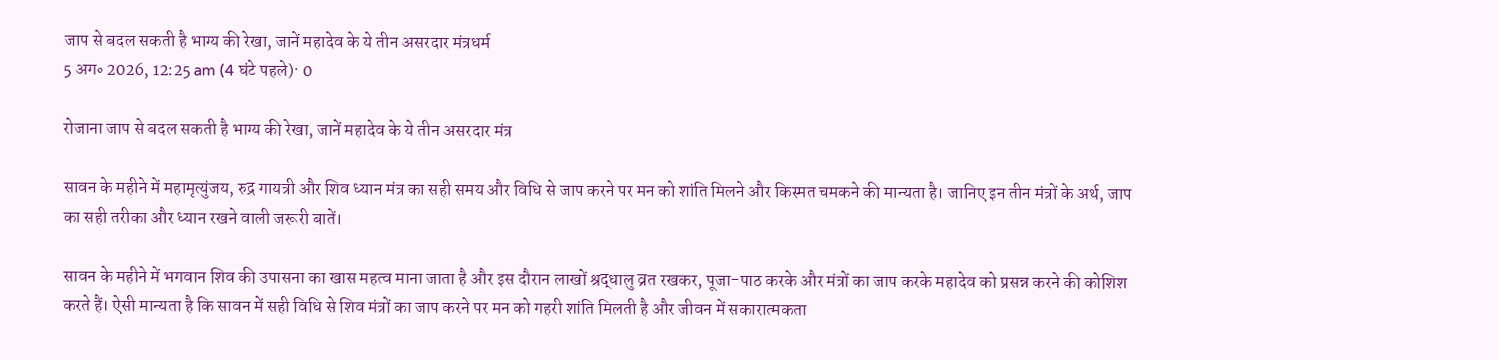जाप से बदल सकती है भाग्य की रेखा, जानें महादेव के ये तीन असरदार मंत्रधर्म
5 अग॰ 2026, 12:25 am (4 घंटे पहले)· 0

रोजाना जाप से बदल सकती है भाग्य की रेखा, जानें महादेव के ये तीन असरदार मंत्र

सावन के महीने में महामृत्युंजय, रुद्र गायत्री और शिव ध्यान मंत्र का सही समय और विधि से जाप करने पर मन को शांति मिलने और किस्मत चमकने की मान्यता है। जानिए इन तीन मंत्रों के अर्थ, जाप का सही तरीका और ध्यान रखने वाली जरूरी बातें।

सावन के महीने में भगवान शिव की उपासना का खास महत्व माना जाता है और इस दौरान लाखों श्रद्धालु व्रत रखकर, पूजा-पाठ करके और मंत्रों का जाप करके महादेव को प्रसन्न करने की कोशिश करते हैं। ऐसी मान्यता है कि सावन में सही विधि से शिव मंत्रों का जाप करने पर मन को गहरी शांति मिलती है और जीवन में सकारात्मकता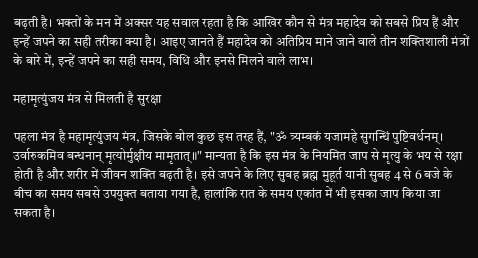बढ़ती है। भक्तों के मन में अक्सर यह सवाल रहता है कि आखिर कौन से मंत्र महादेव को सबसे प्रिय हैं और इन्हें जपने का सही तरीका क्या है। आइए जानते हैं महादेव को अतिप्रिय माने जाने वाले तीन शक्तिशाली मंत्रों के बारे में, इन्हें जपने का सही समय, विधि और इनसे मिलने वाले लाभ।

महामृत्युंजय मंत्र से मिलती है सुरक्षा

पहला मंत्र है महामृत्युंजय मंत्र, जिसके बोल कुछ इस तरह हैं, "ॐ त्र्यम्बकं यजामहे सुगन्धिं पुष्टिवर्धनम्। उर्वारुकमिव बन्धनान् मृत्योर्मुक्षीय मामृतात्॥" मान्यता है कि इस मंत्र के नियमित जाप से मृत्यु के भय से रक्षा होती है और शरीर में जीवन शक्ति बढ़ती है। इसे जपने के लिए सुबह ब्रह्म मुहूर्त यानी सुबह 4 से 6 बजे के बीच का समय सबसे उपयुक्त बताया गया है, हालांकि रात के समय एकांत में भी इसका जाप किया जा सकता है।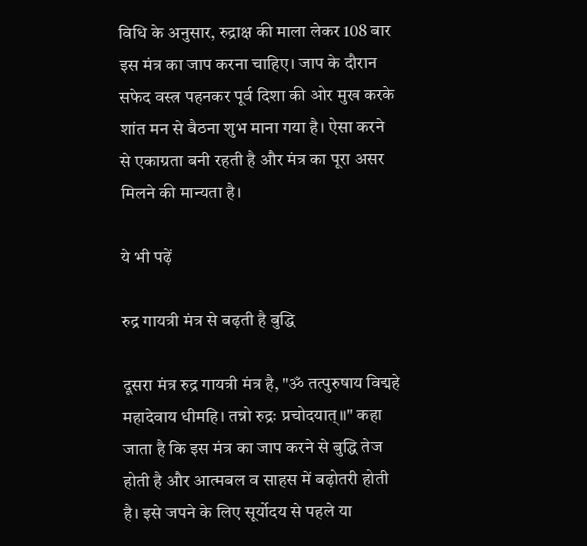विधि के अनुसार, रुद्राक्ष की माला लेकर 108 बार इस मंत्र का जाप करना चाहिए। जाप के दौरान सफेद वस्त्र पहनकर पूर्व दिशा की ओर मुख करके शांत मन से बैठना शुभ माना गया है। ऐसा करने से एकाग्रता बनी रहती है और मंत्र का पूरा असर मिलने की मान्यता है।

ये भी पढ़ें

रुद्र गायत्री मंत्र से बढ़ती है बुद्धि

दूसरा मंत्र रुद्र गायत्री मंत्र है, "ॐ तत्पुरुषाय विद्महे महादेवाय धीमहि। तन्नो रुद्रः प्रचोदयात्॥" कहा जाता है कि इस मंत्र का जाप करने से बुद्धि तेज होती है और आत्मबल व साहस में बढ़ोतरी होती है। इसे जपने के लिए सूर्योदय से पहले या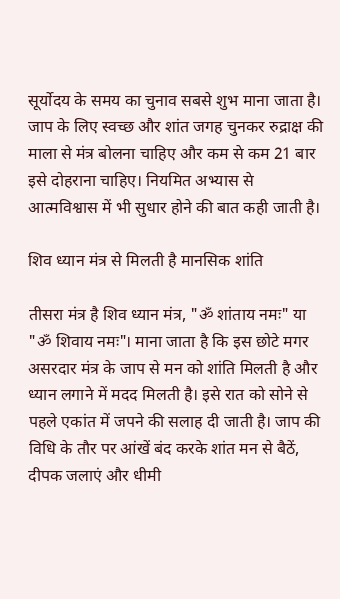सूर्योदय के समय का चुनाव सबसे शुभ माना जाता है। जाप के लिए स्वच्छ और शांत जगह चुनकर रुद्राक्ष की माला से मंत्र बोलना चाहिए और कम से कम 21 बार इसे दोहराना चाहिए। नियमित अभ्यास से आत्मविश्वास में भी सुधार होने की बात कही जाती है।

शिव ध्यान मंत्र से मिलती है मानसिक शांति

तीसरा मंत्र है शिव ध्यान मंत्र, "ॐ शांताय नमः" या "ॐ शिवाय नमः"। माना जाता है कि इस छोटे मगर असरदार मंत्र के जाप से मन को शांति मिलती है और ध्यान लगाने में मदद मिलती है। इसे रात को सोने से पहले एकांत में जपने की सलाह दी जाती है। जाप की विधि के तौर पर आंखें बंद करके शांत मन से बैठें, दीपक जलाएं और धीमी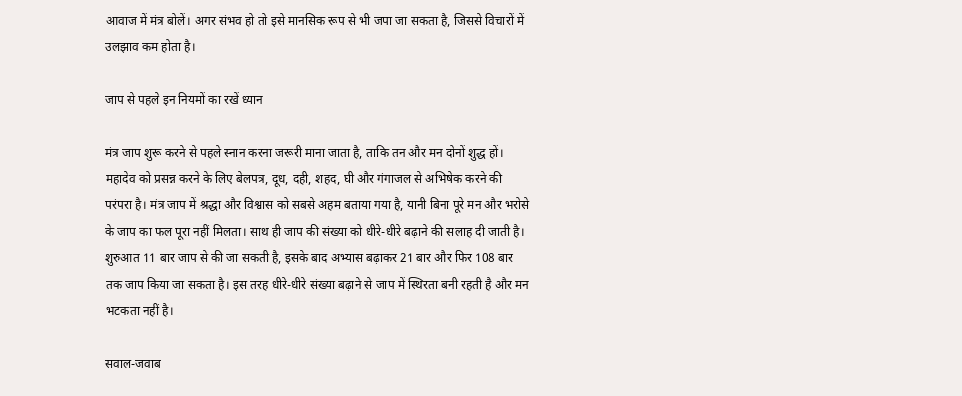आवाज में मंत्र बोलें। अगर संभव हो तो इसे मानसिक रूप से भी जपा जा सकता है, जिससे विचारों में उलझाव कम होता है।

जाप से पहले इन नियमों का रखें ध्यान

मंत्र जाप शुरू करने से पहले स्नान करना जरूरी माना जाता है, ताकि तन और मन दोनों शुद्ध हों। महादेव को प्रसन्न करने के लिए बेलपत्र, दूध, दही, शहद, घी और गंगाजल से अभिषेक करने की परंपरा है। मंत्र जाप में श्रद्धा और विश्वास को सबसे अहम बताया गया है, यानी बिना पूरे मन और भरोसे के जाप का फल पूरा नहीं मिलता। साथ ही जाप की संख्या को धीरे-धीरे बढ़ाने की सलाह दी जाती है। शुरुआत 11 बार जाप से की जा सकती है, इसके बाद अभ्यास बढ़ाकर 21 बार और फिर 108 बार तक जाप किया जा सकता है। इस तरह धीरे-धीरे संख्या बढ़ाने से जाप में स्थिरता बनी रहती है और मन भटकता नहीं है।

सवाल-जवाब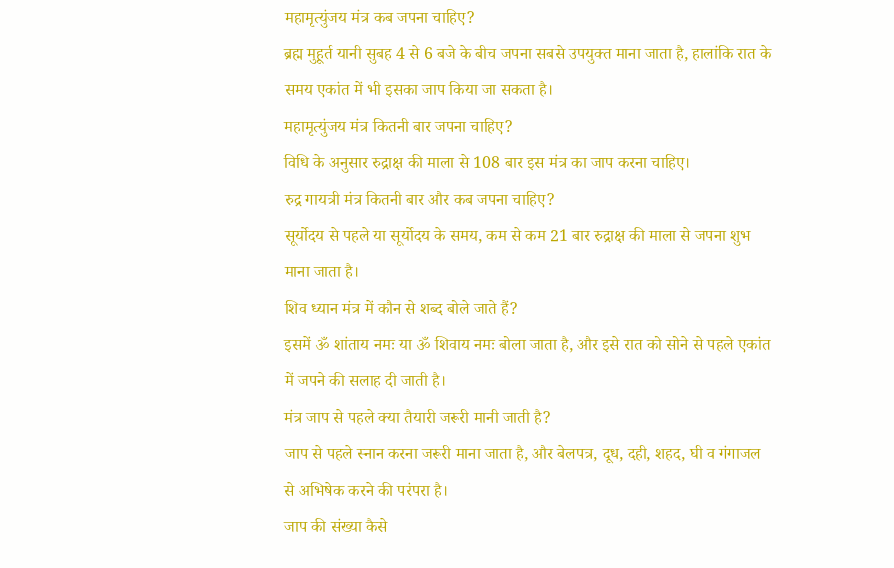महामृत्युंजय मंत्र कब जपना चाहिए?
ब्रह्म मुहूर्त यानी सुबह 4 से 6 बजे के बीच जपना सबसे उपयुक्त माना जाता है, हालांकि रात के समय एकांत में भी इसका जाप किया जा सकता है।
महामृत्युंजय मंत्र कितनी बार जपना चाहिए?
विधि के अनुसार रुद्राक्ष की माला से 108 बार इस मंत्र का जाप करना चाहिए।
रुद्र गायत्री मंत्र कितनी बार और कब जपना चाहिए?
सूर्योदय से पहले या सूर्योदय के समय, कम से कम 21 बार रुद्राक्ष की माला से जपना शुभ माना जाता है।
शिव ध्यान मंत्र में कौन से शब्द बोले जाते हैं?
इसमें ॐ शांताय नमः या ॐ शिवाय नमः बोला जाता है, और इसे रात को सोने से पहले एकांत में जपने की सलाह दी जाती है।
मंत्र जाप से पहले क्या तैयारी जरूरी मानी जाती है?
जाप से पहले स्नान करना जरूरी माना जाता है, और बेलपत्र, दूध, दही, शहद, घी व गंगाजल से अभिषेक करने की परंपरा है।
जाप की संख्या कैसे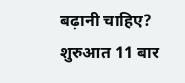बढ़ानी चाहिए?
शुरुआत 11 बार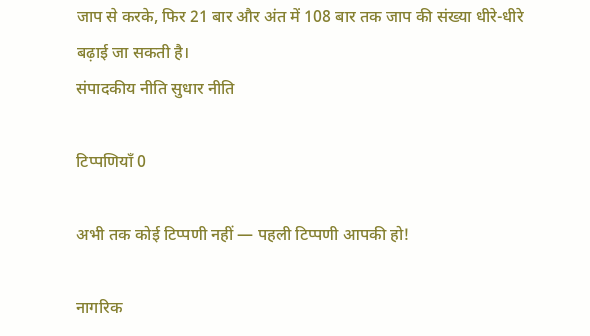जाप से करके, फिर 21 बार और अंत में 108 बार तक जाप की संख्या धीरे-धीरे बढ़ाई जा सकती है।
संपादकीय नीति सुधार नीति

टिप्पणियाँ 0

अभी तक कोई टिप्पणी नहीं — पहली टिप्पणी आपकी हो!

नागरिक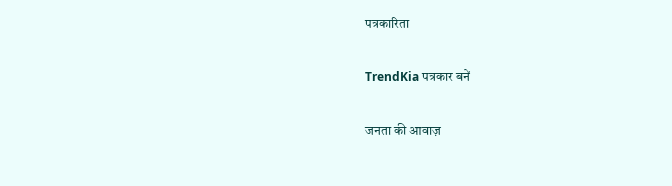पत्रकारिता

TrendKia पत्रकार बनें

जनता की आवाज़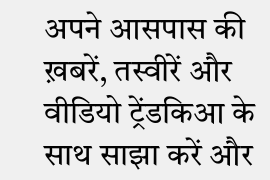अपने आसपास की ख़बरें, तस्वीरें और वीडियो ट्रेंडकिआ के साथ साझा करें और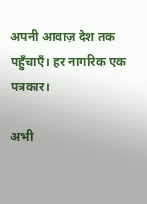अपनी आवाज़ देश तक पहुँचाएँ। हर नागरिक एक पत्रकार।

अभी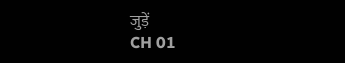जुड़ें
CH 01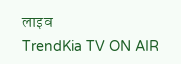लाइव
TrendKia TV ON AIR